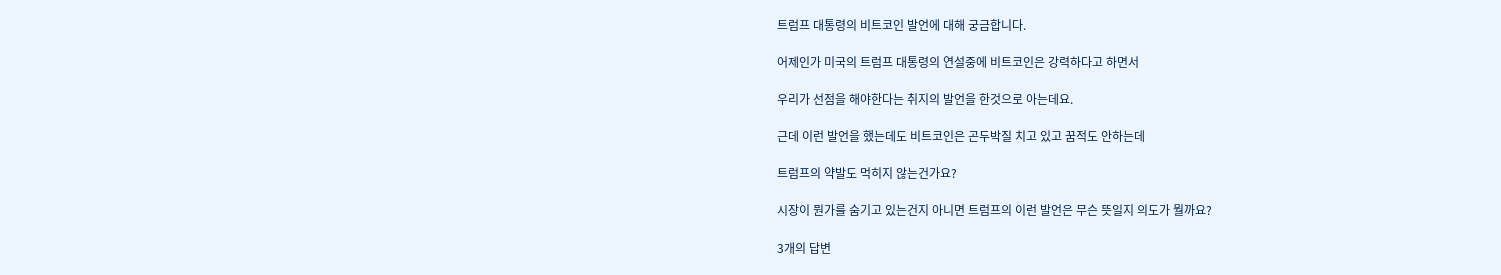트럼프 대통령의 비트코인 발언에 대해 궁금합니다.

어제인가 미국의 트럼프 대통령의 연설중에 비트코인은 강력하다고 하면서

우리가 선점을 해야한다는 취지의 발언을 한것으로 아는데요.

근데 이런 발언을 했는데도 비트코인은 곤두박질 치고 있고 꿈적도 안하는데

트럼프의 약발도 먹히지 않는건가요?

시장이 뭔가를 숨기고 있는건지 아니면 트럼프의 이런 발언은 무슨 뜻일지 의도가 뭘까요?

3개의 답변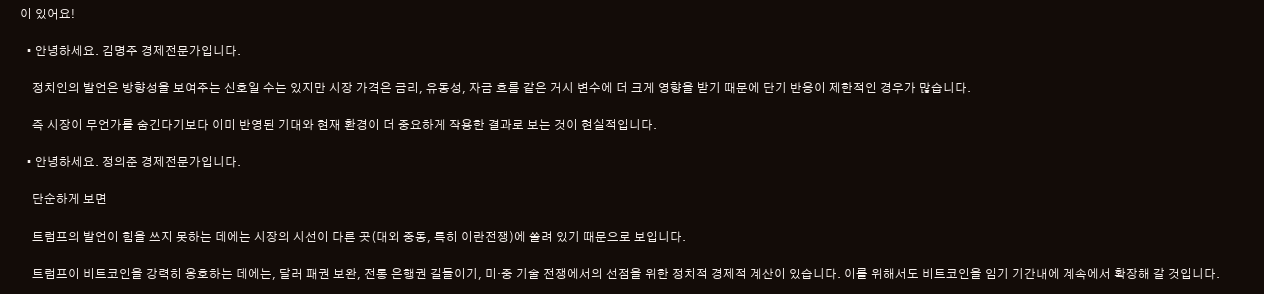이 있어요!

  • 안녕하세요. 김명주 경제전문가입니다.

    정치인의 발언은 방향성을 보여주는 신호일 수는 있지만 시장 가격은 금리, 유동성, 자금 흐름 같은 거시 변수에 더 크게 영향을 받기 때문에 단기 반응이 제한적인 경우가 많습니다.

    즉 시장이 무언가를 숨긴다기보다 이미 반영된 기대와 현재 환경이 더 중요하게 작용한 결과로 보는 것이 현실적입니다.

  • 안녕하세요. 정의준 경제전문가입니다.

    단순하게 보면

    트럼프의 발언이 힘을 쓰지 못하는 데에는 시장의 시선이 다른 곳(대외 중동, 특히 이란전쟁)에 쏠려 있기 때문으로 보입니다.

    트럼프이 비트코인을 강력히 옹호하는 데에는, 달러 패권 보완, 전통 은행권 길들이기, 미·중 기술 전쟁에서의 선점을 위한 정치적 경제적 계산이 있습니다. 이를 위해서도 비트코인을 임기 기간내에 계속에서 확장해 갈 것입니다.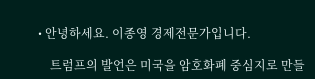• 안녕하세요. 이종영 경제전문가입니다.

    트럼프의 발언은 미국을 암호화폐 중심지로 만들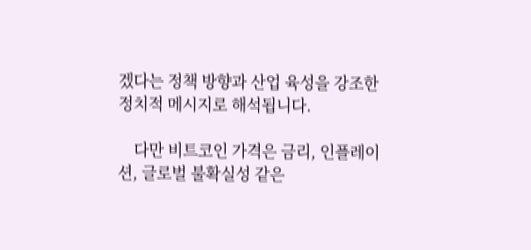겠다는 정책 방향과 산업 육성을 강조한 정치적 메시지로 해석됩니다.

    다만 비트코인 가격은 금리, 인플레이션, 글로벌 불확실성 같은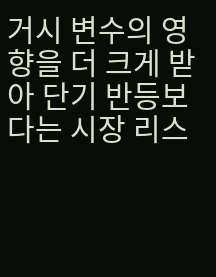거시 변수의 영향을 더 크게 받아 단기 반등보다는 시장 리스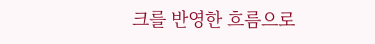크를 반영한 흐름으로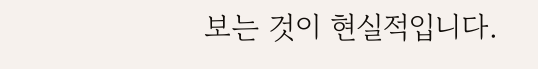보는 것이 현실적입니다.